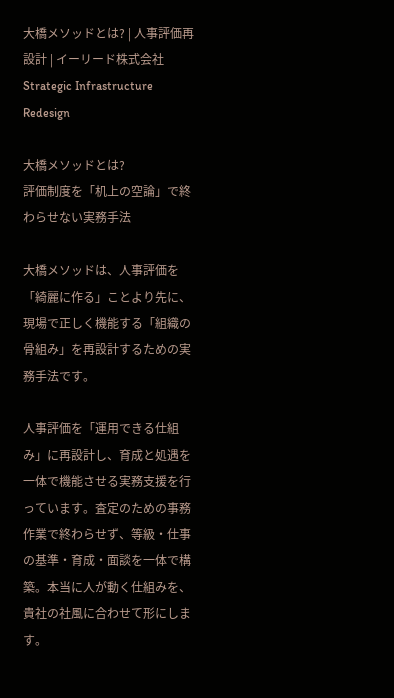大橋メソッドとは? | 人事評価再設計 | イーリード株式会社
Strategic Infrastructure Redesign

大橋メソッドとは?
評価制度を「机上の空論」で終わらせない実務手法

大橋メソッドは、人事評価を「綺麗に作る」ことより先に、
現場で正しく機能する「組織の骨組み」を再設計するための実務手法です。

人事評価を「運用できる仕組み」に再設計し、育成と処遇を一体で機能させる実務支援を行っています。査定のための事務作業で終わらせず、等級・仕事の基準・育成・面談を一体で構築。本当に人が動く仕組みを、貴社の社風に合わせて形にします。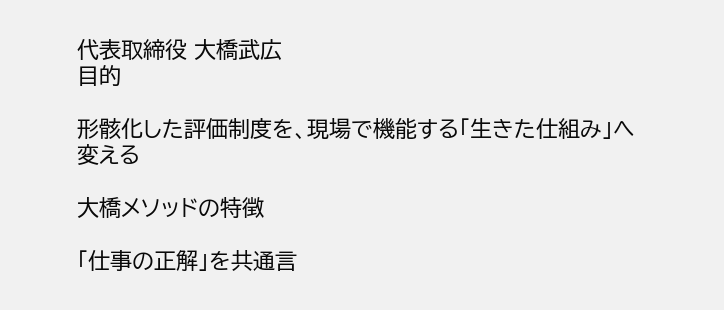代表取締役 大橋武広
目的

形骸化した評価制度を、現場で機能する「生きた仕組み」へ変える

大橋メソッドの特徴

「仕事の正解」を共通言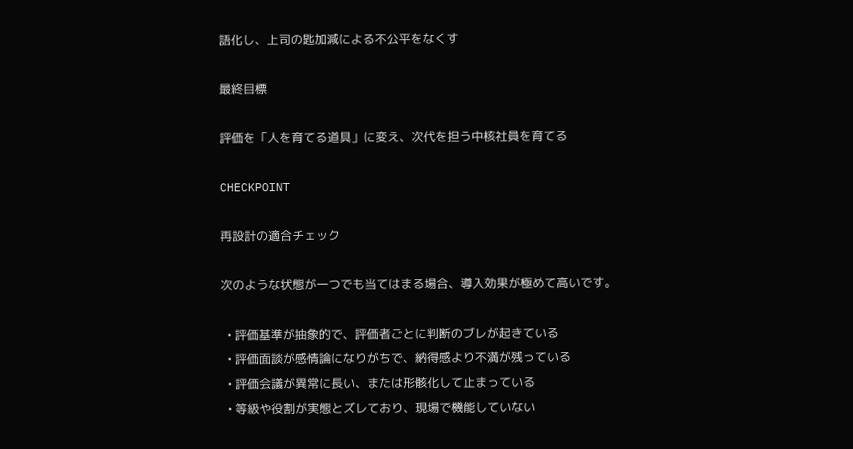語化し、上司の匙加減による不公平をなくす

最終目標

評価を「人を育てる道具」に変え、次代を担う中核社員を育てる

CHECKPOINT

再設計の適合チェック

次のような状態が一つでも当てはまる場合、導入効果が極めて高いです。

  • 評価基準が抽象的で、評価者ごとに判断のブレが起きている
  • 評価面談が感情論になりがちで、納得感より不満が残っている
  • 評価会議が異常に長い、または形骸化して止まっている
  • 等級や役割が実態とズレており、現場で機能していない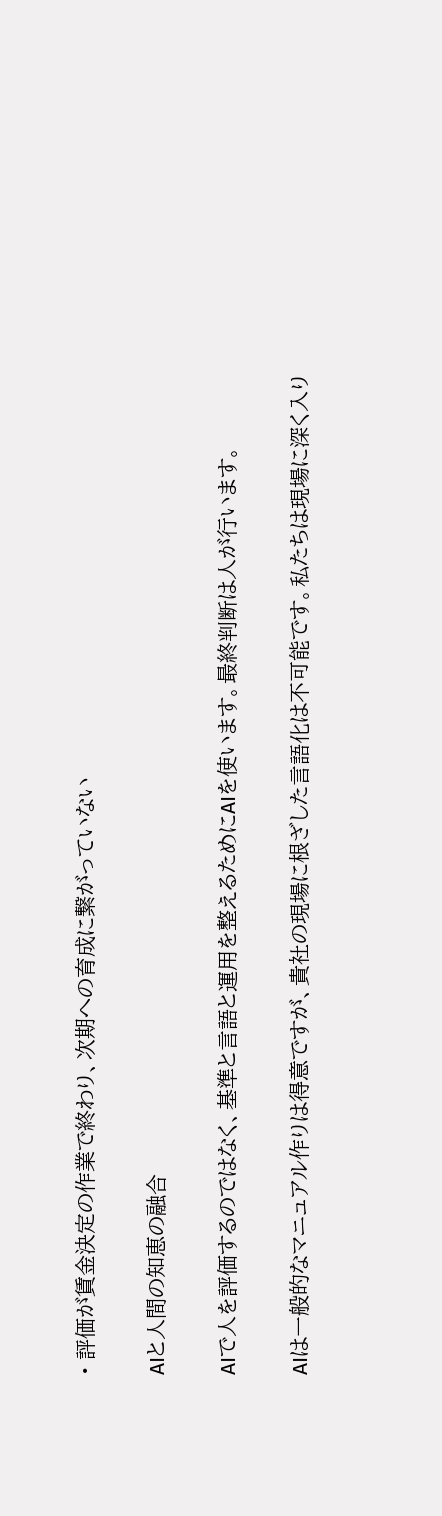• 評価が賃金決定の作業で終わり、次期への育成に繋がっていない

AIと人間の知恵の融合

AIで人を評価するのではなく、基準と言語と運用を整えるためにAIを使います。最終判断は人が行います。

AIは一般的なマニュアル作りは得意ですが、貴社の現場に根ざした言語化は不可能です。私たちは現場に深く入り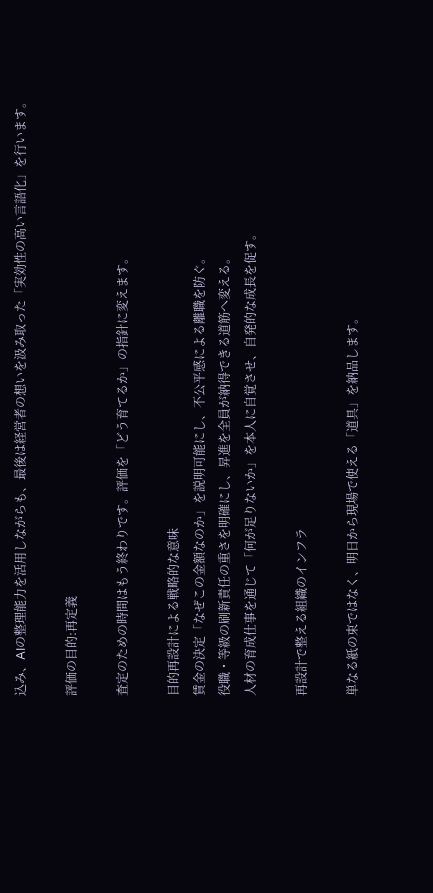込み、AIの整理能力を活用しながらも、最後は経営者の想いを汲み取った「実効性の高い言語化」を行います。

評価の目的:再定義

査定のための時間はもう終わりです。評価を「どう育てるか」の指針に変えます。

目的再設計による戦略的な意味
賃金の決定「なぜこの金額なのか」を説明可能にし、不公平感による離職を防ぐ。
役職・等級の刷新責任の重さを明確にし、昇進を全員が納得できる道筋へ変える。
人材の育成仕事を通じて「何が足りないか」を本人に自覚させ、自発的な成長を促す。

再設計で整える組織のインフラ

単なる紙の束ではなく、明日から現場で使える「道具」を納品します。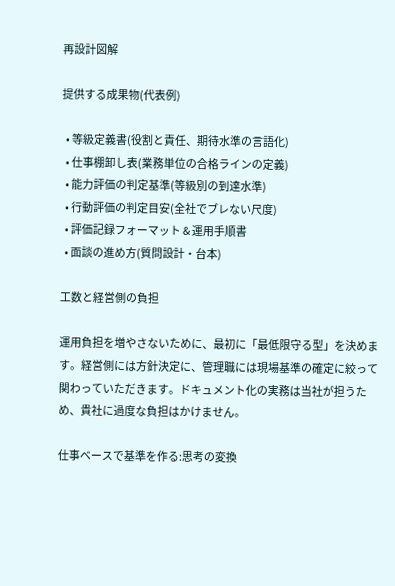再設計図解

提供する成果物(代表例)

  • 等級定義書(役割と責任、期待水準の言語化)
  • 仕事棚卸し表(業務単位の合格ラインの定義)
  • 能力評価の判定基準(等級別の到達水準)
  • 行動評価の判定目安(全社でブレない尺度)
  • 評価記録フォーマット & 運用手順書
  • 面談の進め方(質問設計・台本)

工数と経営側の負担

運用負担を増やさないために、最初に「最低限守る型」を決めます。経営側には方針決定に、管理職には現場基準の確定に絞って関わっていただきます。ドキュメント化の実務は当社が担うため、貴社に過度な負担はかけません。

仕事ベースで基準を作る:思考の変換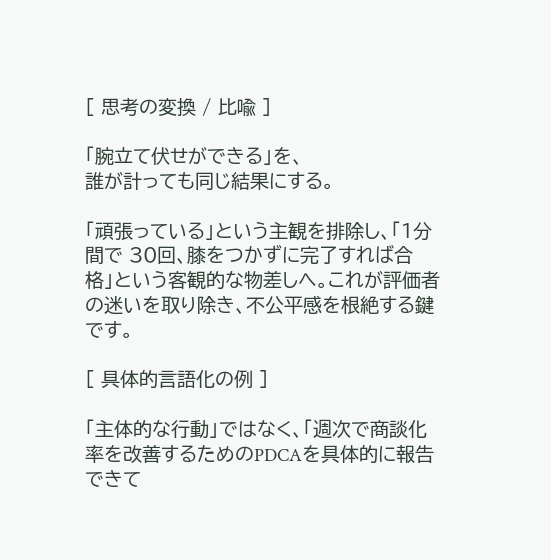[ 思考の変換 / 比喩 ]

「腕立て伏せができる」を、
誰が計っても同じ結果にする。

「頑張っている」という主観を排除し、「1分間で 30回、膝をつかずに完了すれば合格」という客観的な物差しへ。これが評価者の迷いを取り除き、不公平感を根絶する鍵です。

[ 具体的言語化の例 ]

「主体的な行動」ではなく、「週次で商談化率を改善するためのPDCAを具体的に報告できて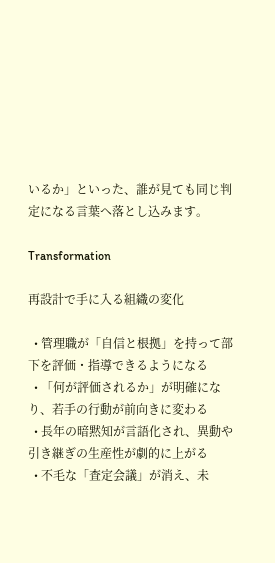いるか」といった、誰が見ても同じ判定になる言葉へ落とし込みます。

Transformation

再設計で手に入る組織の変化

  • 管理職が「自信と根拠」を持って部下を評価・指導できるようになる
  • 「何が評価されるか」が明確になり、若手の行動が前向きに変わる
  • 長年の暗黙知が言語化され、異動や引き継ぎの生産性が劇的に上がる
  • 不毛な「査定会議」が消え、未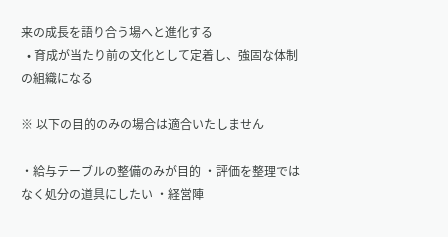来の成長を語り合う場へと進化する
  • 育成が当たり前の文化として定着し、強固な体制の組織になる

※ 以下の目的のみの場合は適合いたしません

・給与テーブルの整備のみが目的 ・評価を整理ではなく処分の道具にしたい ・経営陣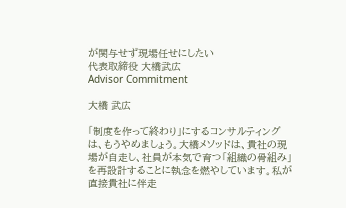が関与せず現場任せにしたい
代表取締役 大橋武広
Advisor Commitment

大橋 武広

「制度を作って終わり」にするコンサルティングは、もうやめましょう。大橋メソッドは、貴社の現場が自走し、社員が本気で育つ「組織の骨組み」を再設計することに執念を燃やしています。私が直接貴社に伴走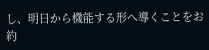し、明日から機能する形へ導くことをお約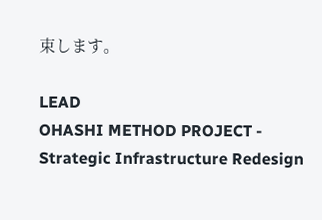束します。

LEAD
OHASHI METHOD PROJECT - Strategic Infrastructure Redesign